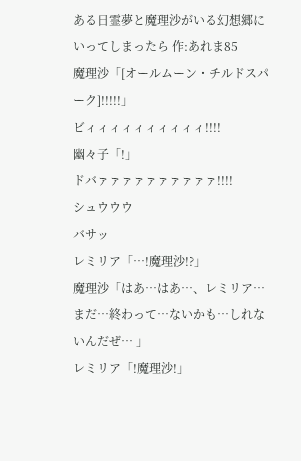ある日霊夢と魔理沙がいる幻想郷にいってしまったら 作:あれま85
魔理沙「[オールムーン・チルドスパーク]!!!!!」
ビィィィィィィィィィィ!!!!
幽々子「!」
ドバァァァァァァァァァァ!!!!
シュウウウ
バサッ
レミリア「…!魔理沙!?」
魔理沙「はあ…はあ…、レミリア…まだ…終わって…ないかも…しれないんだぜ… 」
レミリア「!魔理沙!」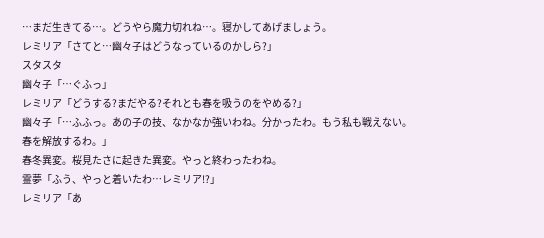…まだ生きてる…。どうやら魔力切れね…。寝かしてあげましょう。
レミリア「さてと…幽々子はどうなっているのかしら?」
スタスタ
幽々子「…ぐふっ」
レミリア「どうする?まだやる?それとも春を吸うのをやめる?」
幽々子「…ふふっ。あの子の技、なかなか強いわね。分かったわ。もう私も戦えない。春を解放するわ。」
春冬異変。桜見たさに起きた異変。やっと終わったわね。
霊夢「ふう、やっと着いたわ…レミリア!?」
レミリア「あ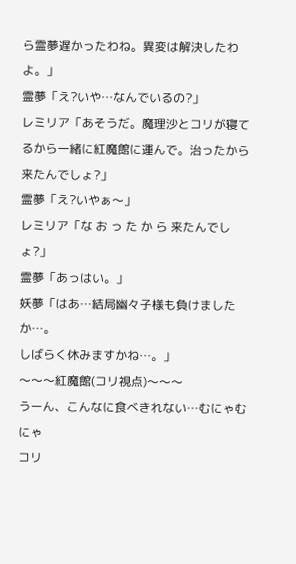ら霊夢遅かったわね。異変は解決したわよ。」
霊夢「え?いや…なんでいるの?」
レミリア「あそうだ。魔理沙とコリが寝てるから一緒に紅魔館に運んで。治ったから来たんでしょ?」
霊夢「え?いやぁ〜」
レミリア「な お っ た か ら 来たんでしょ?」
霊夢「あっはい。」
妖夢「はあ…結局幽々子様も負けましたか…。
しばらく休みますかね…。」
〜〜〜紅魔館(コリ視点)〜〜〜
うーん、こんなに食べきれない…むにゃむにゃ
コリ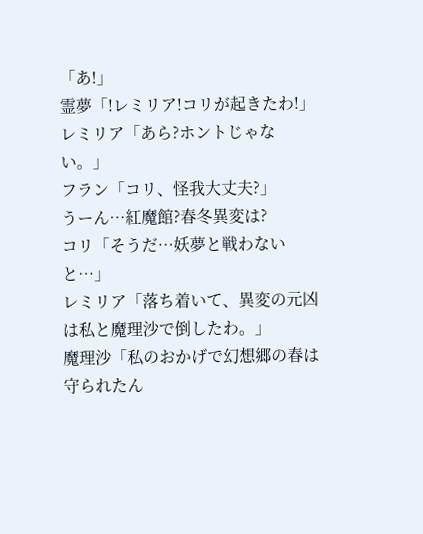「あ!」
霊夢「!レミリア!コリが起きたわ!」
レミリア「あら?ホントじゃない。」
フラン「コリ、怪我大丈夫?」
うーん…紅魔館?春冬異変は?
コリ「そうだ…妖夢と戦わないと…」
レミリア「落ち着いて、異変の元凶は私と魔理沙で倒したわ。」
魔理沙「私のおかげで幻想郷の春は守られたん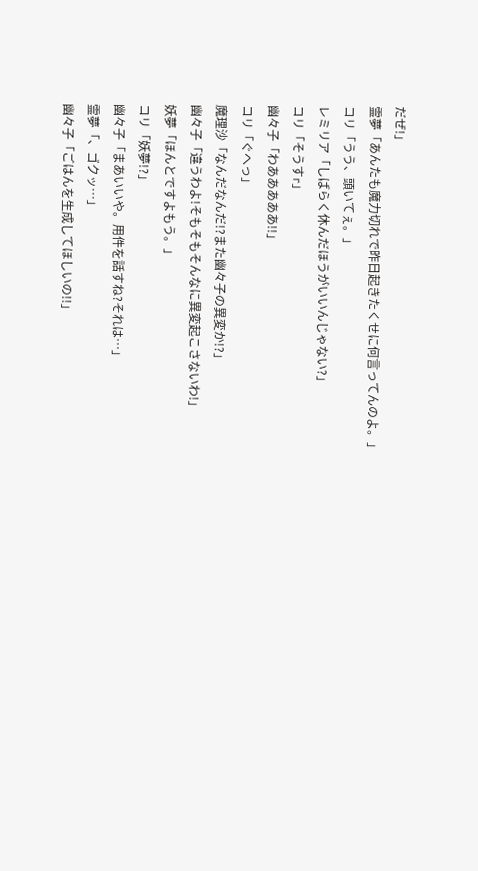だぜ!」
霊夢「あんたも魔力切れで昨日起きたくせに何言ってんのよ。」
コリ「うう、頭いてぇ。」
レミリア「しばらく休んだほうがいいんじゃない?」
コリ「そうすr」
幽々子「わあああああ!!」
コリ「ぐへっ」
魔理沙「なんだなんだ!?また幽々子の異変か!?」
幽々子「違うわよ!そもそもそんなに異変起こさないわ!」
妖夢「ほんとですよもう。」
コリ「妖夢!?」
幽々子「まあいいや。用件を話すね?それは…」
霊夢「、ゴクッ…」
幽々子「ごはんを生成してほしいの!!」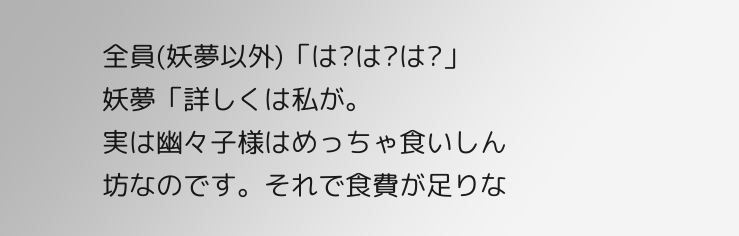全員(妖夢以外)「は?は?は?」
妖夢「詳しくは私が。
実は幽々子様はめっちゃ食いしん坊なのです。それで食費が足りな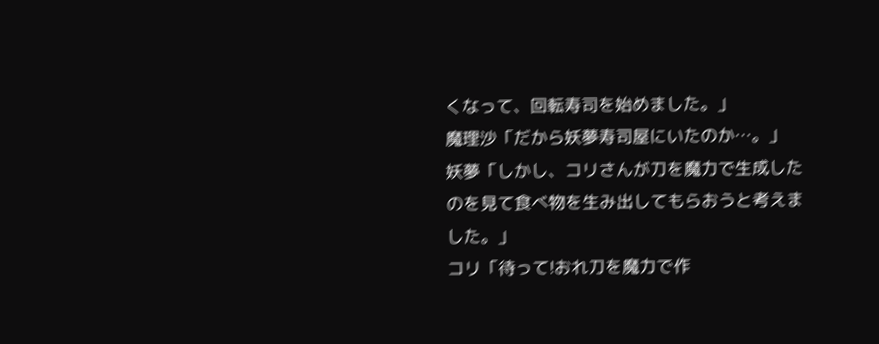くなって、回転寿司を始めました。」
魔理沙「だから妖夢寿司屋にいたのか…。」
妖夢「しかし、コリさんが刀を魔力で生成したのを見て食べ物を生み出してもらおうと考えました。」
コリ「待って!おれ刀を魔力で作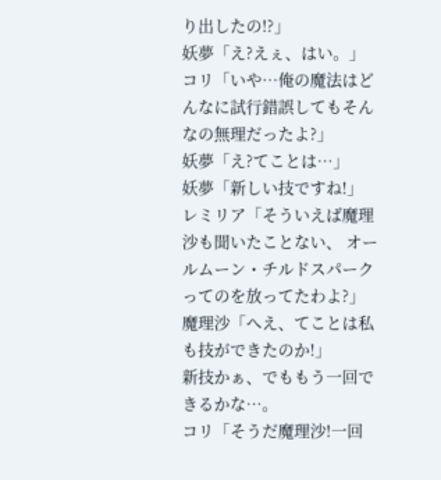り出したの!?」
妖夢「え?えぇ、はい。」
コリ「いや…俺の魔法はどんなに試行錯誤してもそんなの無理だったよ?」
妖夢「え?てことは…」
妖夢「新しい技ですね!」
レミリア「そういえば魔理沙も聞いたことない、 オールムーン・チルドスパーク ってのを放ってたわよ?」
魔理沙「へえ、てことは私も技ができたのか!」
新技かぁ、でももう一回できるかな…。
コリ「そうだ魔理沙!一回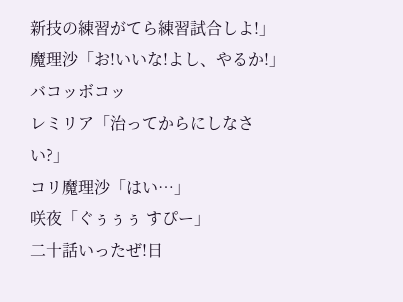新技の練習がてら練習試合しよ!」
魔理沙「お!いいな!よし、やるか!」
バコッボコッ
レミリア「治ってからにしなさい?」
コリ魔理沙「はい…」
咲夜「ぐぅぅぅ すぴー」
二十話いったぜ!日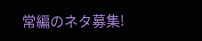常編のネタ募集!